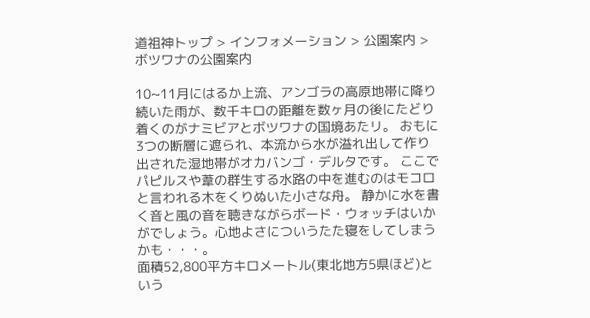道祖神トップ > インフォメーション > 公園案内 > ボツワナの公園案内

10~11月にはるか上流、アンゴラの高原地帯に降り続いた雨が、数千キロの距離を数ヶ月の後にたどり着くのがナミビアとボツワナの国境あたリ。 おもに3つの断層に遮られ、本流から水が溢れ出して作り出された湿地帯がオカバンゴ・デルタです。 ここでパピルスや葦の群生する水路の中を進むのはモコロと言われる木をくりぬいた小さな舟。 静かに水を書く音と風の音を聴きながらボード・ウォッチはいかがでしょう。心地よさについうたた寝をしてしまうかも・・・。
面積52,800平方キロメートル(東北地方5県ほど)という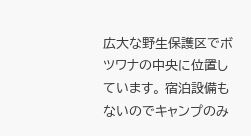広大な野生保護区でボツワナの中央に位置しています。 宿泊設備もないのでキャンプのみ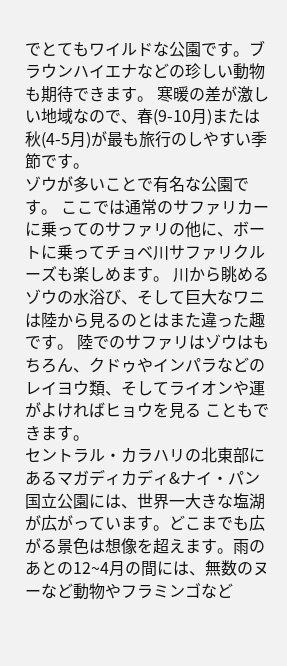でとてもワイルドな公園です。ブラウンハイエナなどの珍しい動物も期待できます。 寒暖の差が激しい地域なので、春(9-10月)または秋(4-5月)が最も旅行のしやすい季節です。
ゾウが多いことで有名な公園です。 ここでは通常のサファリカーに乗ってのサファリの他に、ボートに乗ってチョベ川サファリクルーズも楽しめます。 川から眺めるゾウの水浴び、そして巨大なワニは陸から見るのとはまた違った趣です。 陸でのサファリはゾウはもちろん、クドゥやインパラなどのレイヨウ類、そしてライオンや運がよければヒョウを見る こともできます。
セントラル・カラハリの北東部にあるマガディカディ&ナイ・パン国立公園には、世界一大きな塩湖が広がっています。どこまでも広がる景色は想像を超えます。雨のあとの12~4月の間には、無数のヌーなど動物やフラミンゴなど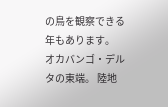の鳥を観察できる年もあります。
オカバンゴ・デルタの東端。 陸地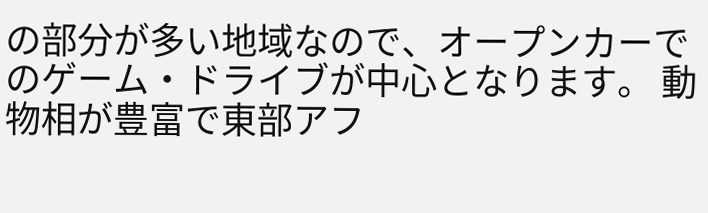の部分が多い地域なので、オープンカーでのゲーム・ドライブが中心となります。 動物相が豊富で東部アフ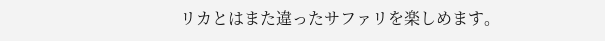リカとはまた違ったサファリを楽しめます。